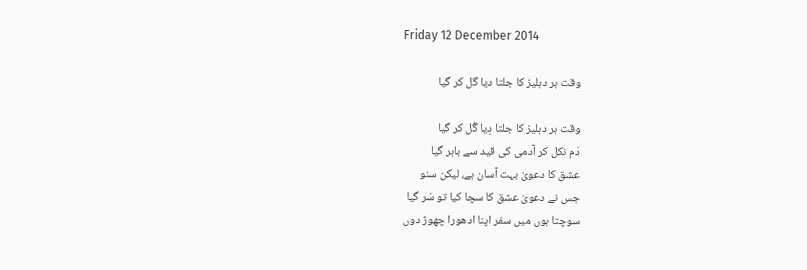Friday 12 December 2014

وقت ہر دہلیز کا جلتا دیا گل کر گیا

وقت ہر دہلیز کا جلتا دِیا گُل کر گیا
دَم نکل کر آدمی کی قید سے باہر گیا
عشق کا دعویٰ بہت آسان ہے، لیکن سنو
جس نے دعویٰ عشق کا سچا کیا تو سَر گیا
سوچتا ہوں میں سفر اپنا ادھورا چھوڑ دوں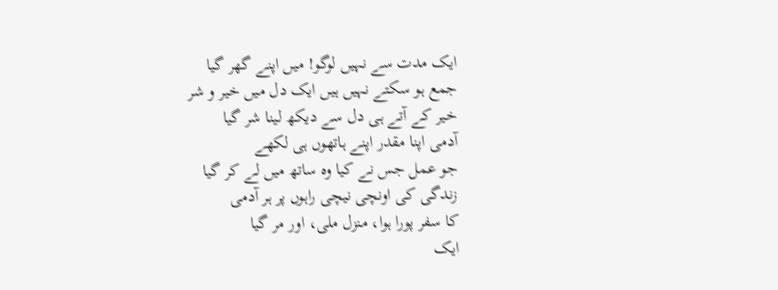ایک مدت سے نہیں لوگو! میں اپنے گھر گیا
جمع ہو سکتے نہیں ہیں ایک دل میں خیر و شر
خیر کے آتے ہی دل سے دیکھ لینا شر گیا
آدمی اپنا مقدر اپنے ہاتھوں ہی لکھے
جو عمل جس نے کیا وہ ساتھ میں لے کر گیا
زندگی کی اونچی نیچی راہوں پر ہر آدمی
کا سفر پورا ہوا، منزل ملی، اور مر گیا
ایک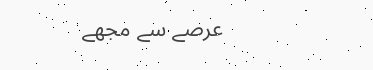عرصے سے مجھے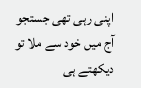اپنی رہی تھی جستجو
آج میں خود سے ملا تو دیکھتے ہی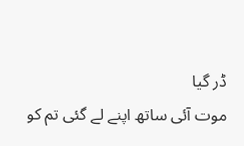ڈر گیا
موت آئی ساتھ اپنے لے گئی تم کو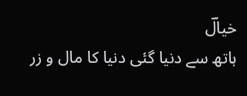خیالؔ
ہاتھ سے دنیا گئی دنیا کا مال و زر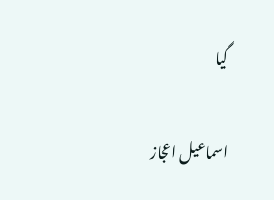گیا

اسماعیل اعجاز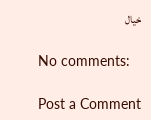خیال

No comments:

Post a Comment